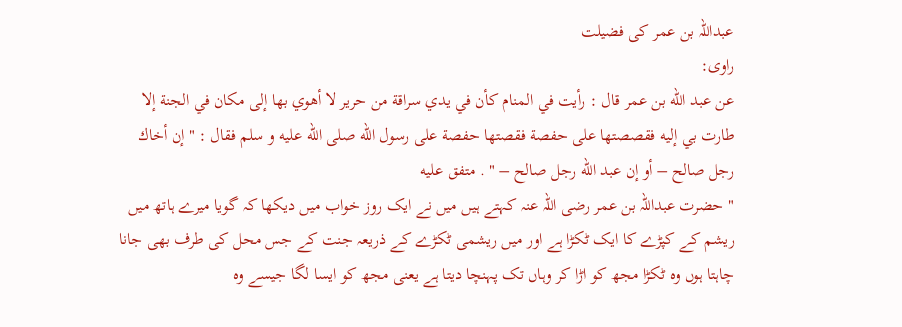عبداللہ بن عمر کی فضیلت
راوی:
عن عبد الله بن عمر قال : رأيت في المنام كأن في يدي سراقة من حرير لا أهوي بها إلى مكان في الجنة إلا طارت بي إليه فقصصتها على حفصة فقصتها حفصة على رسول الله صلى الله عليه و سلم فقال : " إن أخاك رجل صالح – أو إن عبد الله رجل صالح – " . متفق عليه
" حضرت عبداللہ بن عمر رضی اللہ عنہ کہتے ہیں میں نے ایک روز خواب میں دیکھا کہ گویا میرے ہاتھ میں ریشم کے کپڑے کا ایک ٹکڑا ہے اور میں ریشمی ٹکڑے کے ذریعہ جنت کے جس محل کی طرف بھی جانا چاہتا ہوں وہ ٹکڑا مجھ کو اڑا کر وہاں تک پہنچا دیتا ہے یعنی مجھ کو ایسا لگا جیسے وہ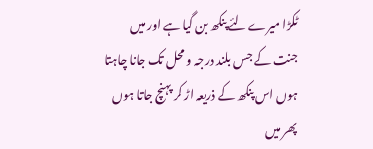ٹکڑا میرے لئے پنکھ بن گیا ہے اور میں جنت کے جس بلند درجہ و محل تک جانا چاہتا ہوں اس پنکھ کے ذریعہ اڑ کر پہنچ جاتا ہوں پھر میں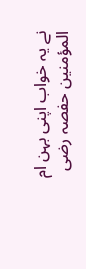نے یہ خواب اپنی بہن ام المؤمنین حفصہ رضی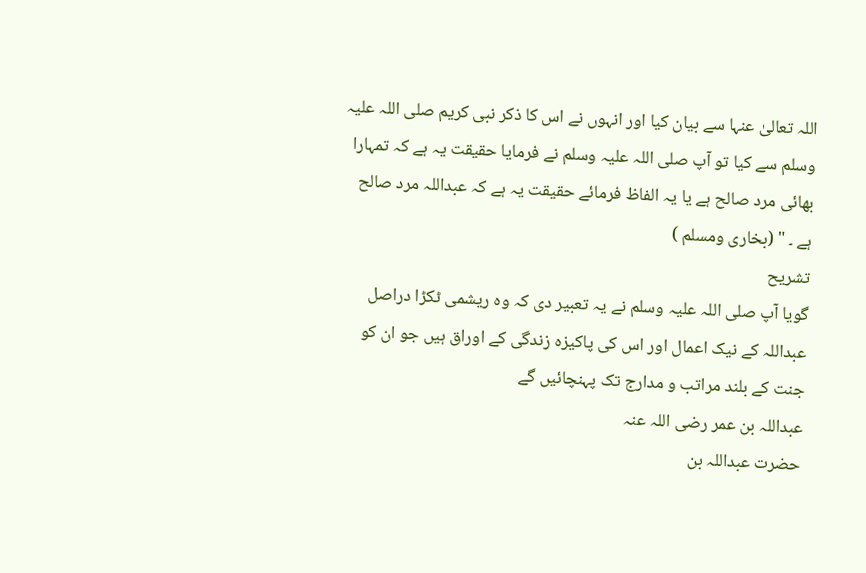اللہ تعالیٰ عنہا سے بیان کیا اور انہوں نے اس کا ذکر نبی کریم صلی اللہ علیہ وسلم سے کیا تو آپ صلی اللہ علیہ وسلم نے فرمایا حقیقت یہ ہے کہ تمہارا بھائی مرد صالح ہے یا یہ الفاظ فرمائے حقیقت یہ ہے کہ عبداللہ مرد صالح ہے ۔ " (بخاری ومسلم )
تشریح
گویا آپ صلی اللہ علیہ وسلم نے یہ تعبیر دی کہ وہ ریشمی ٹکڑا دراصل عبداللہ کے نیک اعمال اور اس کی پاکیزہ زندگی کے اوراق ہیں جو ان کو جنت کے بلند مراتب و مدارج تک پہنچائیں گے
عبداللہ بن عمر رضی اللہ عنہ
حضرت عبداللہ بن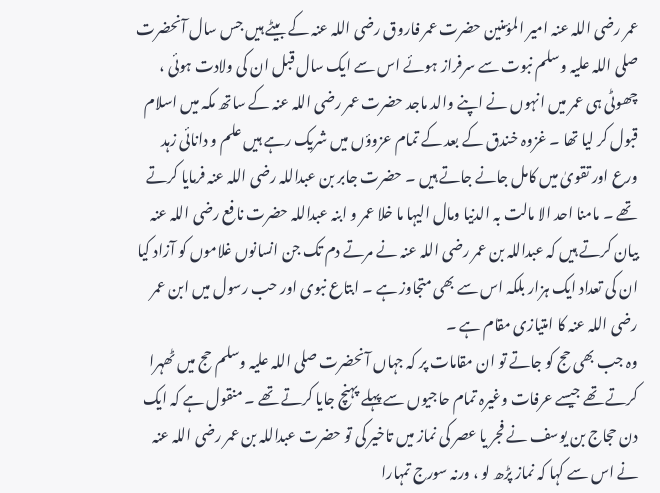عمر رضی اللہ عنہ امیر المؤمنین حضرت عمر فاروق رضی اللہ عنہ کے بیٹے ہیں جس سال آنحضرت صلی اللہ علیہ وسلم نبوت سے سرفراز ہوئے اس سے ایک سال قبل ان کی ولادت ہوئی ، چھوٹی ہی عمر میں انہوں نے اپنے والد ماجد حضرت عمر رضی اللہ عنہ کے ساتھ مکہ میں اسلام قبول کر لیا تھا ۔ غزوہ خندق کے بعد کے تمام عزوؤں میں شریک رہے ہیں علم و دانائی زہد ورع اور تقویٰ میں کامل جانے جاتے ہیں ۔ حضرت جابر بن عبداللہ رضی اللہ عنہ فرمایا کرتے تھے ۔ مامنا احد الا مالت بہ الدنیا ومال الیہا ما خلا عمر و ابنہ عبداللہ حضرت نافع رضی اللہ عنہ بیان کرتے ہیں کہ عبداللہ بن عمر رضی اللہ عنہ نے مرتے دم تک جن انسانوں غلاموں کو آزاد کیا ان کی تعداد ایک ہزار بلکہ اس سے بھی متجاوز ہے ۔ ابتاع نبوی اور حب رسول میں ابن عمر رضی اللہ عنہ کا امتیازی مقام ہے ۔
وہ جب بھی حج کو جاتے تو ان مقامات پر کہ جہاں آنحضرت صلی اللہ علیہ وسلم حج میں ٹھہرا کرتے تھے جیسے عرفات وغیرہ تمام حاجیوں سے پہلے پہنچ جایا کرتے تھے ۔ منقول ہے کہ ایک دن حجاج بن یوسف نے فجر یا عصر کی نماز میں تاخیر کی تو حضرت عبداللہ بن عمر رضی اللہ عنہ نے اس سے کہا کہ نماز پڑھ لو ، ورنہ سورج تمہارا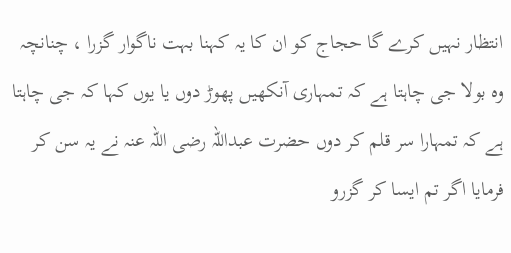انتظار نہیں کرے گا حجاج کو ان کا یہ کہنا بہت ناگوار گزرا ، چنانچہ وہ بولا جی چاہتا ہے کہ تمہاری آنکھیں پھوڑ دوں یا یوں کہا کہ جی چاہتا ہے کہ تمہارا سر قلم کر دوں حضرت عبداللہ رضی اللہ عنہ نے یہ سن کر فرمایا اگر تم ایسا کر گزرو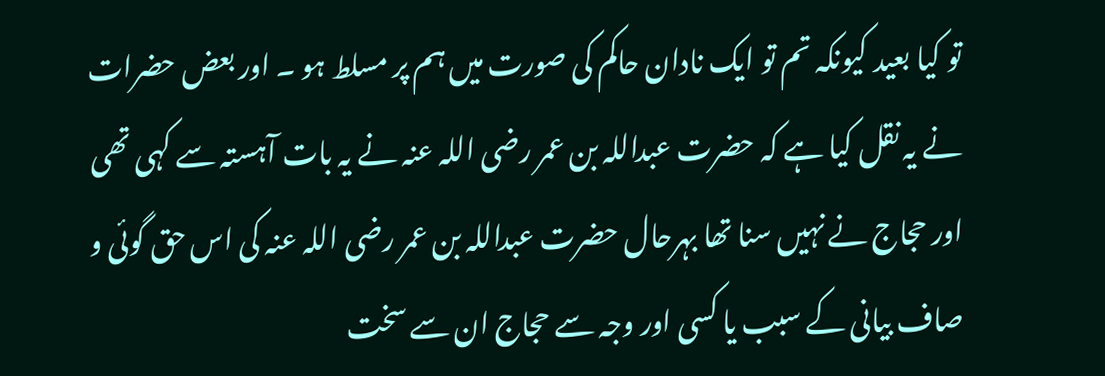تو کیا بعید کیونکہ تم تو ایک نادان حاکم کی صورت میں ہم پر مسلط ہو ۔ اور بعض حضرات نے یہ نقل کیا ہے کہ حضرت عبداللہ بن عمر رضی اللہ عنہ نے یہ بات آہستہ سے کہی تھی اور حجاج نے نہیں سنا تھا بہرحال حضرت عبداللہ بن عمر رضی اللہ عنہ کی اس حق گوئی و صاف بیانی کے سبب یا کسی اور وجہ سے حجاج ان سے سخت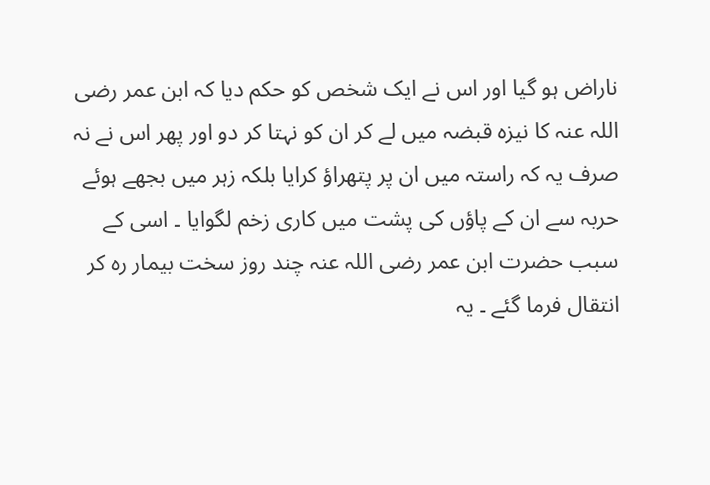ناراض ہو گیا اور اس نے ایک شخص کو حکم دیا کہ ابن عمر رضی اللہ عنہ کا نیزہ قبضہ میں لے کر ان کو نہتا کر دو اور پھر اس نے نہ صرف یہ کہ راستہ میں ان پر پتھراؤ کرایا بلکہ زہر میں بجھے ہوئے حربہ سے ان کے پاؤں کی پشت میں کاری زخم لگوایا ۔ اسی کے سبب حضرت ابن عمر رضی اللہ عنہ چند روز سخت بیمار رہ کر انتقال فرما گئے ۔ یہ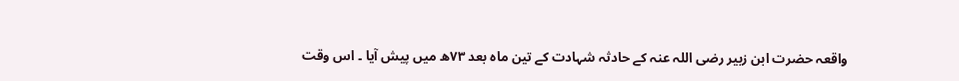واقعہ حضرت ابن زبیر رضی اللہ عنہ کے حادثہ شہادت کے تین ماہ بعد ٧٣ھ میں پیش آیا ۔ اس وقت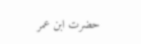حضرت ابن عمر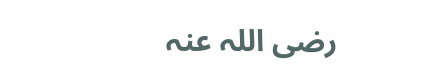رضی اللہ عنہ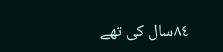٨٤سال کی تھے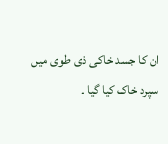ان کا جسد خاکی ذی طوی میں سپرد خاک کیا گیا ۔